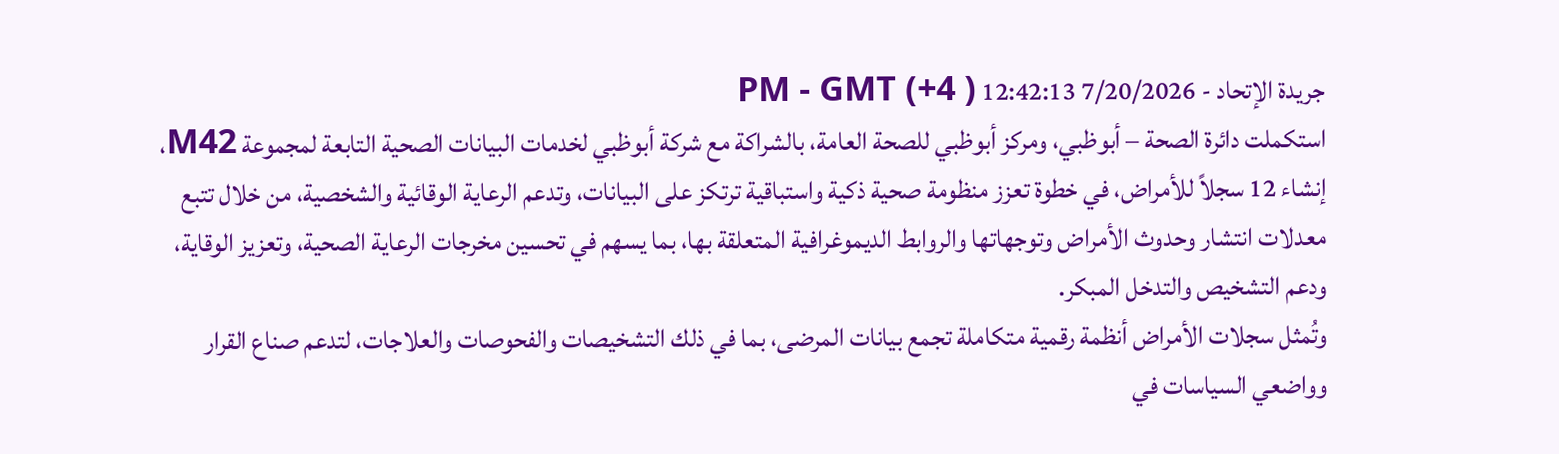جريدة الإتحاد - 7/20/2026 12:42:13 PM - GMT (+4 )
استكملت دائرة الصحة – أبوظبي، ومركز أبوظبي للصحة العامة، بالشراكة مع شركة أبوظبي لخدمات البيانات الصحية التابعة لمجموعة M42، إنشاء 12 سجلاً للأمراض، في خطوة تعزز منظومة صحية ذكية واستباقية ترتكز على البيانات، وتدعم الرعاية الوقائية والشخصية، من خلال تتبع معدلات انتشار وحدوث الأمراض وتوجهاتها والروابط الديموغرافية المتعلقة بها، بما يسهم في تحسين مخرجات الرعاية الصحية، وتعزيز الوقاية، ودعم التشخيص والتدخل المبكر.
وتُمثل سجلات الأمراض أنظمة رقمية متكاملة تجمع بيانات المرضى، بما في ذلك التشخيصات والفحوصات والعلاجات، لتدعم صناع القرار وواضعي السياسات في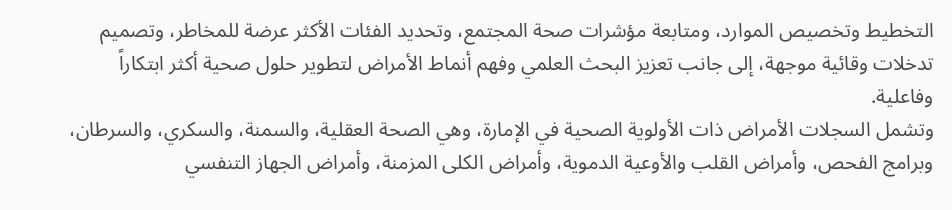التخطيط وتخصيص الموارد، ومتابعة مؤشرات صحة المجتمع، وتحديد الفئات الأكثر عرضة للمخاطر، وتصميم تدخلات وقائية موجهة، إلى جانب تعزيز البحث العلمي وفهم أنماط الأمراض لتطوير حلول صحية أكثر ابتكاراً وفاعلية.
وتشمل السجلات الأمراض ذات الأولوية الصحية في الإمارة، وهي الصحة العقلية، والسمنة، والسكري، والسرطان، وبرامج الفحص، وأمراض القلب والأوعية الدموية، وأمراض الكلى المزمنة، وأمراض الجهاز التنفسي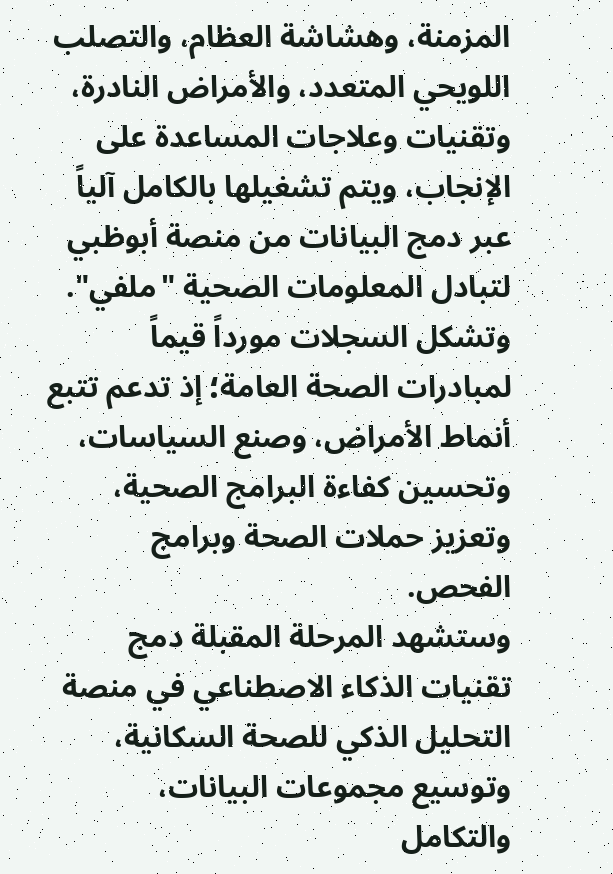المزمنة، وهشاشة العظام، والتصلب اللويحي المتعدد، والأمراض النادرة، وتقنيات وعلاجات المساعدة على الإنجاب، ويتم تشغيلها بالكامل آلياً عبر دمج البيانات من منصة أبوظبي لتبادل المعلومات الصحية "ملفي".
وتشكل السجلات مورداً قيماً لمبادرات الصحة العامة؛ إذ تدعم تتبع أنماط الأمراض، وصنع السياسات، وتحسين كفاءة البرامج الصحية، وتعزيز حملات الصحة وبرامج الفحص.
وستشهد المرحلة المقبلة دمج تقنيات الذكاء الاصطناعي في منصة التحليل الذكي للصحة السكانية، وتوسيع مجموعات البيانات، والتكامل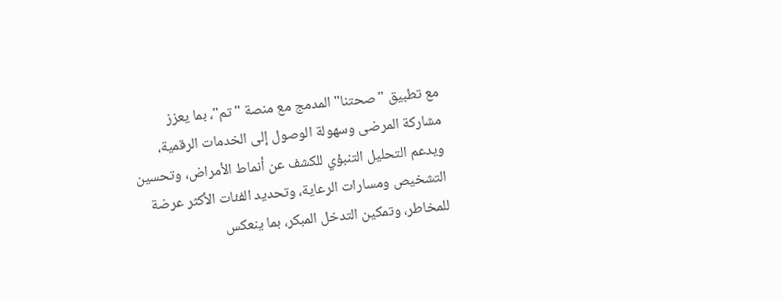مع تطبيق "صحتنا" المدمج مع منصة "تم"، بما يعزز مشاركة المرضى وسهولة الوصول إلى الخدمات الرقمية، ويدعم التحليل التنبؤي للكشف عن أنماط الأمراض، وتحسين التشخيص ومسارات الرعاية، وتحديد الفئات الأكثر عرضة للمخاطر، وتمكين التدخل المبكر، بما ينعكس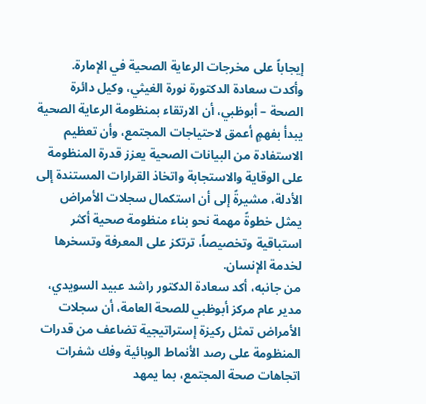إيجاباً على مخرجات الرعاية الصحية في الإمارة.
وأكدت سعادة الدكتورة نورة الغيثي، وكيل دائرة الصحة – أبوظبي، أن الارتقاء بمنظومة الرعاية الصحية يبدأ بفهمٍ أعمق لاحتياجات المجتمع، وأن تعظيم الاستفادة من البيانات الصحية يعزز قدرة المنظومة على الوقاية والاستجابة واتخاذ القرارات المستندة إلى الأدلة، مشيرةً إلى أن استكمال سجلات الأمراض يمثل خطوةً مهمة نحو بناء منظومة صحية أكثر استباقية وتخصيصاً، ترتكز على المعرفة وتسخرها لخدمة الإنسان.
من جانبه، أكد سعادة الدكتور راشد عبيد السويدي، مدير عام مركز أبوظبي للصحة العامة، أن سجلات الأمراض تمثل ركيزة إستراتيجية تضاعف من قدرات المنظومة على رصد الأنماط الوبائية وفك شفرات اتجاهات صحة المجتمع، بما يمهد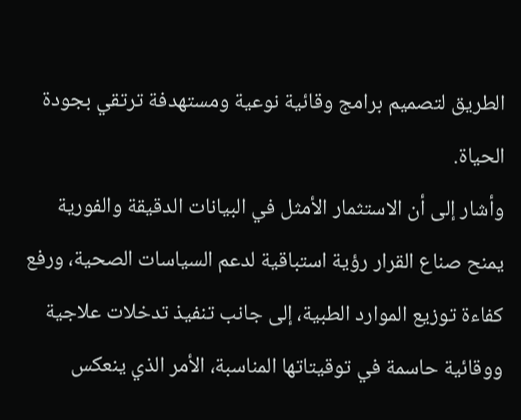الطريق لتصميم برامج وقائية نوعية ومستهدفة ترتقي بجودة الحياة.
وأشار إلى أن الاستثمار الأمثل في البيانات الدقيقة والفورية يمنح صناع القرار رؤية استباقية لدعم السياسات الصحية، ورفع كفاءة توزيع الموارد الطبية، إلى جانب تنفيذ تدخلات علاجية ووقائية حاسمة في توقيتاتها المناسبة، الأمر الذي ينعكس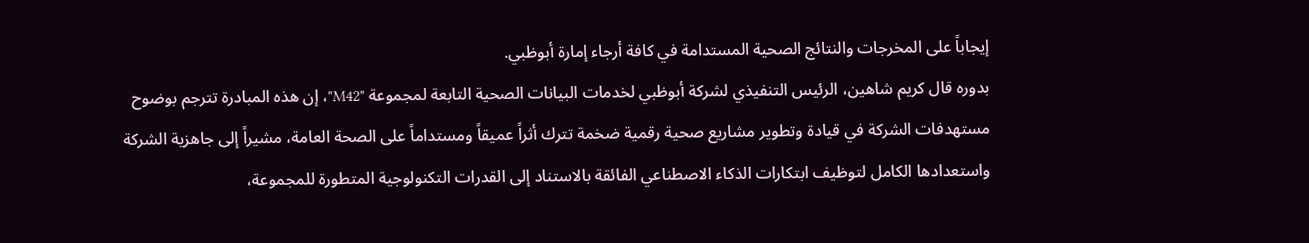إيجاباً على المخرجات والنتائج الصحية المستدامة في كافة أرجاء إمارة أبوظبي.
بدوره قال كريم شاهين، الرئيس التنفيذي لشركة أبوظبي لخدمات البيانات الصحية التابعة لمجموعة "M42"، إن هذه المبادرة تترجم بوضوح مستهدفات الشركة في قيادة وتطوير مشاريع صحية رقمية ضخمة تترك أثراً عميقاً ومستداماً على الصحة العامة، مشيراً إلى جاهزية الشركة واستعدادها الكامل لتوظيف ابتكارات الذكاء الاصطناعي الفائقة بالاستناد إلى القدرات التكنولوجية المتطورة للمجموعة،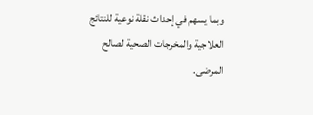وبما يسهم في إحداث نقلة نوعية للنتائج العلاجية والمخرجات الصحية لصالح المرضى.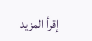إقرأ المزيد